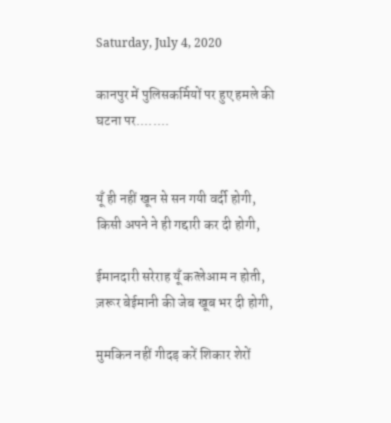Saturday, July 4, 2020

कानपुर में पुलिसकर्मियों पर हुए हमले की घटना पर........


यूँ ही नहीं खून से सन गयी वर्दी होगी,
किसी अपने ने ही गद्दारी कर दी होगी,

ईमानदारी सरेराह यूँ कत्लेआम न होती,
ज़रूर बेईमानी की जेब खूब भर दी होगी,

मुमकिन नहीं गीदड़ करें शिकार शेरों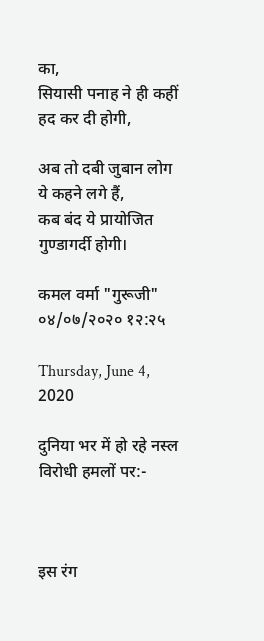का,
सियासी पनाह ने ही कहीं हद कर दी होगी,

अब तो दबी जुबान लोग ये कहने लगे हैं,
कब बंद ये प्रायोजित गुण्डागर्दी होगी।

कमल वर्मा "गुरूजी"
०४/०७/२०२० १२:२५

Thursday, June 4, 2020

दुनिया भर में हो रहे नस्ल विरोधी हमलों पर:-



इस रंग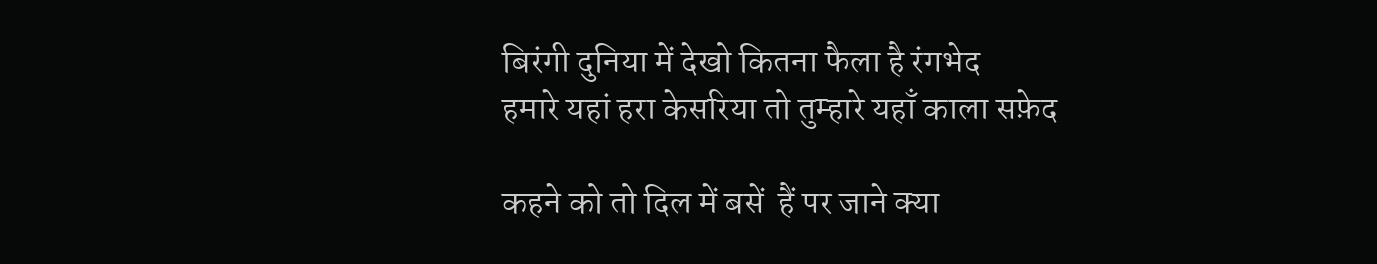बिरंगी दुनिया में देखो कितना फैला है रंगभेद
हमारे यहां हरा केसरिया तो तुम्हारे यहाँ काला सफ़ेद

कहने को तो दिल में बसें  हैं पर जाने क्या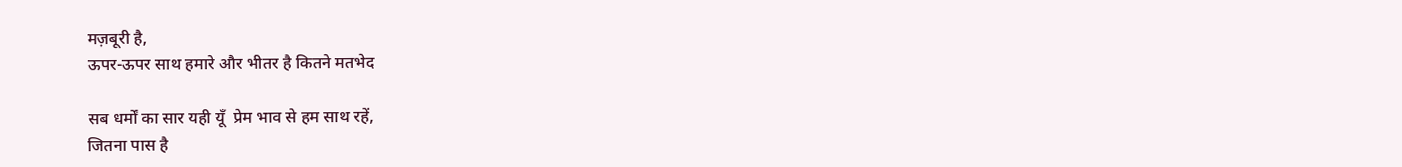मज़बूरी है,
ऊपर-ऊपर साथ हमारे और भीतर है कितने मतभेद

सब धर्मों का सार यही यूँ  प्रेम भाव से हम साथ रहें,
जितना पास है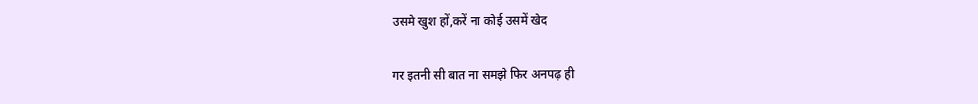उसमे खुश हों,करें ना कोई उसमें खेद

गर इतनी सी बात ना समझे फिर अनपढ़ ही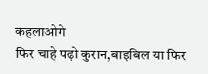कहलाओगे
फिर चाहे पढ़ो कुरान,बाइबिल या फिर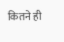कितने ही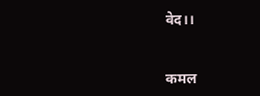वेद।।


कमल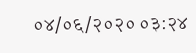०४/०६/२०२० ०३:२४